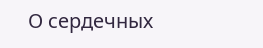О сердечных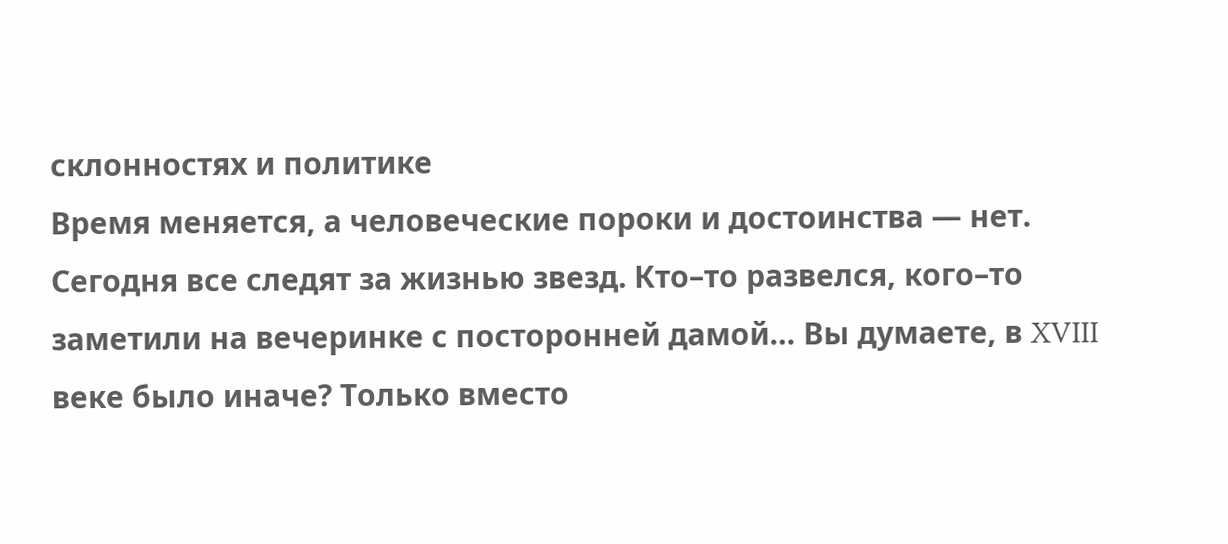склонностях и политике
Время меняется, а человеческие пороки и достоинства — нет. Сегодня все следят за жизнью звезд. Кто–то развелся, кого–то заметили на вечеринке с посторонней дамой… Вы думаете, в XVIII веке было иначе? Только вместо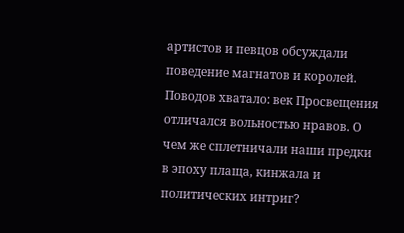артистов и певцов обсуждали поведение магнатов и королей. Поводов хватало: век Просвещения отличался вольностью нравов. О чем же сплетничали наши предки в эпоху плаща, кинжала и политических интриг?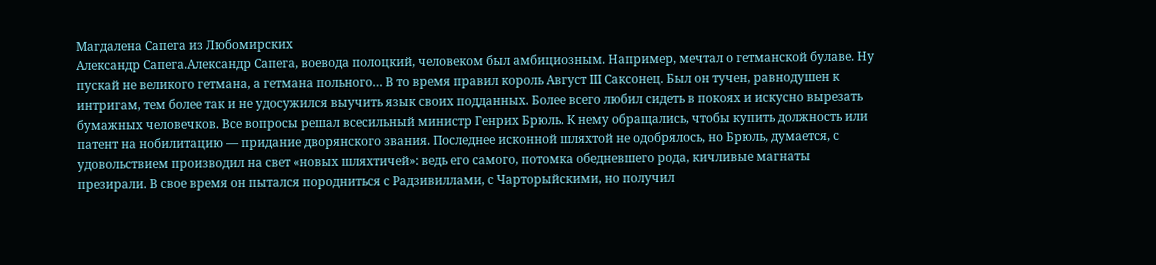Магдалена Сапега из Любомирских
Александр Сапега.Александр Сапега, воевода полоцкий, человеком был амбициозным. Например, мечтал о гетманской булаве. Ну пускай не великого гетмана, а гетмана польного… В то время правил король Август III Саксонец. Был он тучен, равнодушен к интригам, тем более так и не удосужился выучить язык своих подданных. Более всего любил сидеть в покоях и искусно вырезать бумажных человечков. Все вопросы решал всесильный министр Генрих Брюль. К нему обращались, чтобы купить должность или патент на нобилитацию — придание дворянского звания. Последнее исконной шляхтой не одобрялось, но Брюль, думается, с удовольствием производил на свет «новых шляхтичей»: ведь его самого, потомка обедневшего рода, кичливые магнаты презирали. В свое время он пытался породниться с Радзивиллами, с Чарторыйскими, но получил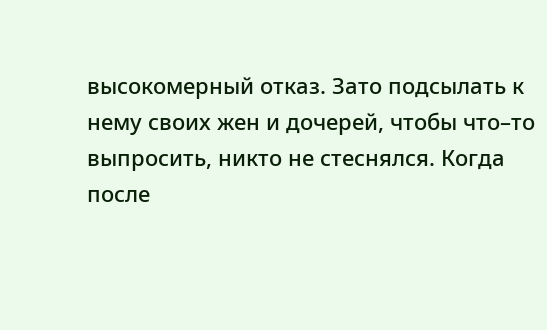высокомерный отказ. Зато подсылать к нему своих жен и дочерей, чтобы что–то выпросить, никто не стеснялся. Когда после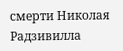смерти Николая Радзивилла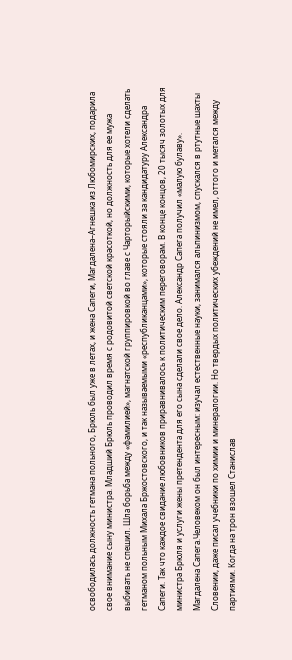освободилась должность гетмана польного, Брюль был уже в летах, и жена Сапеги, Магдалена–Агнешка из Любомирских, подарила свое внимание сыну министра. Младший Брюль проводил время с родовитой светской красоткой, но должность для ее мужа выбивать не спешил. Шла борьба между «фамилией», магнатской группировкой во главе с Чарторыйскими, которые хотели сделать гетманом польным Михала Бржостовского, и так называемыми «республиканцами», которые стояли за кандидатуру Александра Сапеги. Так что каждое свидание любовников приравнивалось к политическим переговорам. В конце концов, 20 тысяч золотых для министра Брюля и услуги жены претендента для его сына сделали свое дело. Александр Сапега получил «малую булаву».
Магдалена Сапега.Человеком он был интересным: изучал естественные науки, занимался альпинизмом, спускался в ртутные шахты Словении, даже писал учебники по химии и минералогии. Но твердых политических убеждений не имел, оттого и метался между партиями. Когда на трон взошел Станислав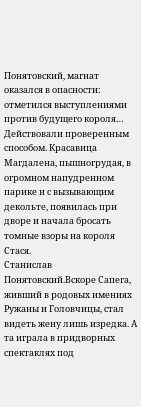Понятовский, магнат оказался в опасности: отметился выступлениями против будущего короля…
Действовали проверенным способом. Красавица Магдалена, пышногрудая, в огромном напудренном парике и с вызывающим декольте, появилась при дворе и начала бросать томные взоры на короля Стася.
Станислав Понятовский.Вскоре Сапега, живший в родовых имениях Ружаны и Головчицы, стал видеть жену лишь изредка. А та играла в придворных спектаклях под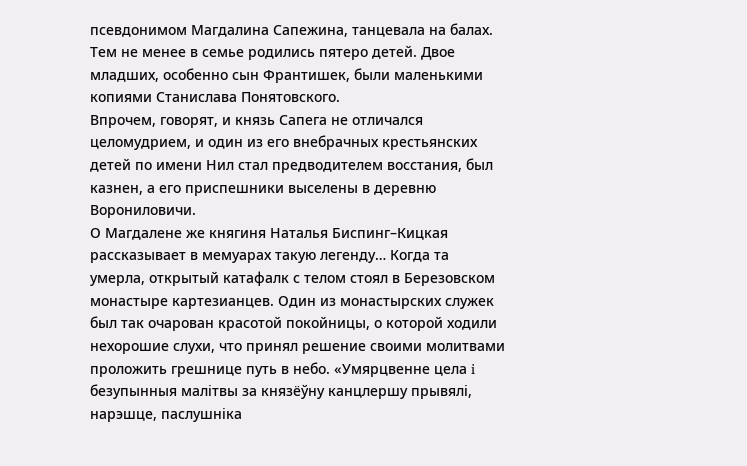псевдонимом Магдалина Сапежина, танцевала на балах. Тем не менее в семье родились пятеро детей. Двое младших, особенно сын Франтишек, были маленькими копиями Станислава Понятовского.
Впрочем, говорят, и князь Сапега не отличался целомудрием, и один из его внебрачных крестьянских детей по имени Нил стал предводителем восстания, был казнен, а его приспешники выселены в деревню Ворониловичи.
О Магдалене же княгиня Наталья Биспинг–Кицкая рассказывает в мемуарах такую легенду… Когда та умерла, открытый катафалк с телом стоял в Березовском монастыре картезианцев. Один из монастырских служек был так очарован красотой покойницы, о которой ходили нехорошие слухи, что принял решение своими молитвами проложить грешнице путь в небо. «Умярцвенне цела i безупынныя малiтвы за князёўну канцлершу прывялi, нарэшце, паслушнiка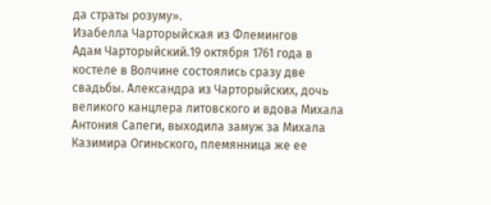да страты розуму».
Изабелла Чарторыйская из Флемингов
Адам Чарторыйский.19 октября 1761 года в костеле в Волчине состоялись сразу две свадьбы. Александра из Чарторыйских, дочь великого канцлера литовского и вдова Михала Антония Сапеги, выходила замуж за Михала Казимира Огиньского, племянница же ее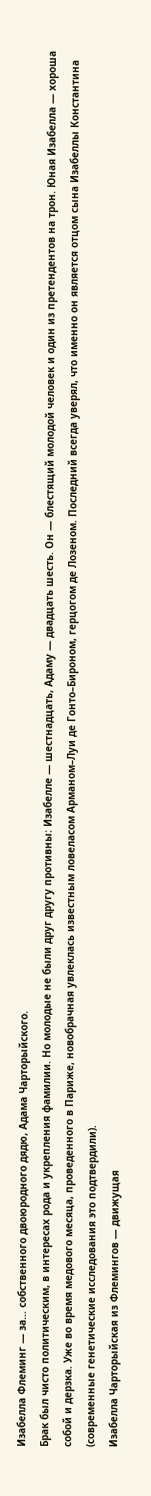Изабелла Флеминг — за… собственного двоюродного дядю, Адама Чарторыйского.
Брак был чисто политическим, в интересах рода и укрепления фамилии. Но молодые не были друг другу противны: Изабелле — шестнадцать, Адаму — двадцать шесть. Он — блестящий молодой человек и один из претендентов на трон. Юная Изабелла — хороша собой и дерзка. Уже во время медового месяца, проведенного в Париже, новобрачная увлеклась известным ловеласом Арманом–Луи де Гонто–Бироном, герцогом де Лозеном. Последний всегда уверял, что именно он является отцом сына Изабеллы Константина (современные генетические исследования это подтвердили).
Изабелла Чарторыйская из Флемингов — движущая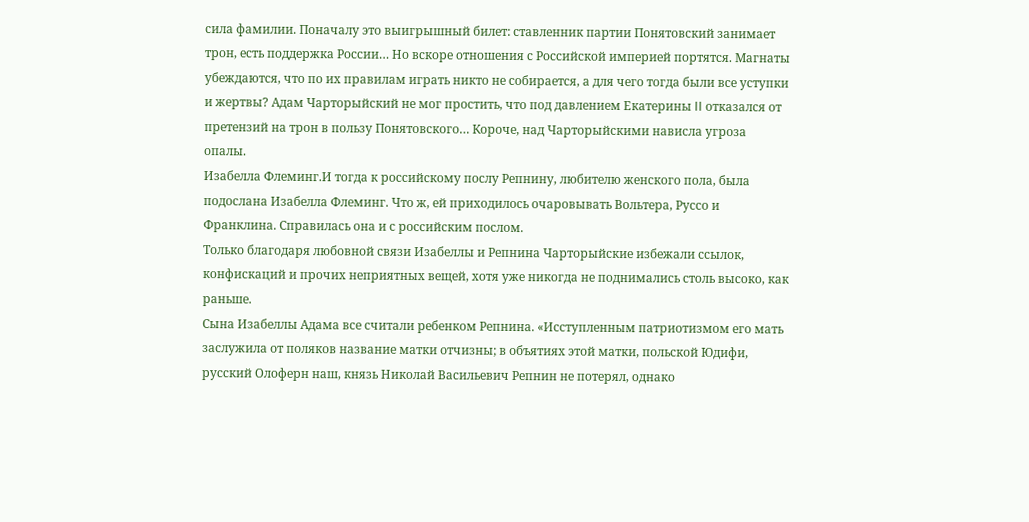сила фамилии. Поначалу это выигрышный билет: ставленник партии Понятовский занимает трон, есть поддержка России… Но вскоре отношения с Российской империей портятся. Магнаты убеждаются, что по их правилам играть никто не собирается, а для чего тогда были все уступки и жертвы? Адам Чарторыйский не мог простить, что под давлением Екатерины II отказался от претензий на трон в пользу Понятовского… Короче, над Чарторыйскими нависла угроза опалы.
Изабелла Флеминг.И тогда к российскому послу Репнину, любителю женского пола, была подослана Изабелла Флеминг. Что ж, ей приходилось очаровывать Вольтера, Руссо и Франклина. Справилась она и с российским послом.
Только благодаря любовной связи Изабеллы и Репнина Чарторыйские избежали ссылок, конфискаций и прочих неприятных вещей, хотя уже никогда не поднимались столь высоко, как раньше.
Сына Изабеллы Адама все считали ребенком Репнина. «Исступленным патриотизмом его мать заслужила от поляков название матки отчизны; в объятиях этой матки, польской Юдифи, русский Олоферн наш, князь Николай Васильевич Репнин не потерял, однако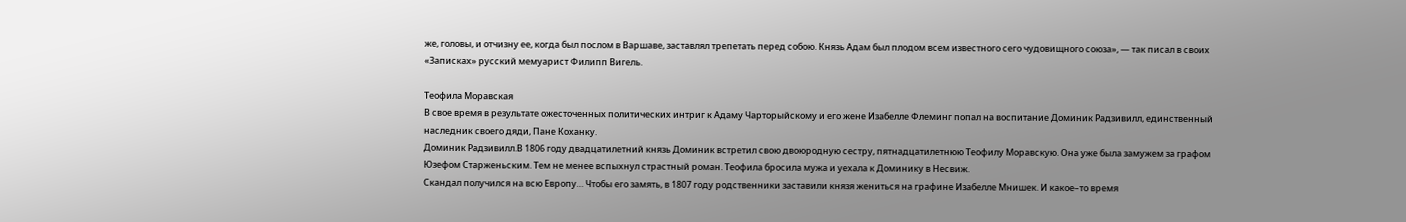же, головы, и отчизну ее, когда был послом в Варшаве, заставлял трепетать перед собою. Князь Адам был плодом всем известного сего чудовищного союза», — так писал в своих «Записках» русский мемуарист Филипп Вигель.

Теофила Моравская
В свое время в результате ожесточенных политических интриг к Адаму Чарторыйскому и его жене Изабелле Флеминг попал на воспитание Доминик Радзивилл, единственный наследник своего дяди, Пане Коханку.
Доминик Радзивилл.В 1806 году двадцатилетний князь Доминик встретил свою двоюродную сестру, пятнадцатилетнюю Теофилу Моравскую. Она уже была замужем за графом Юзефом Старженьским. Тем не менее вспыхнул страстный роман. Теофила бросила мужа и уехала к Доминику в Несвиж.
Скандал получился на всю Европу… Чтобы его замять, в 1807 году родственники заставили князя жениться на графине Изабелле Мнишек. И какое–то время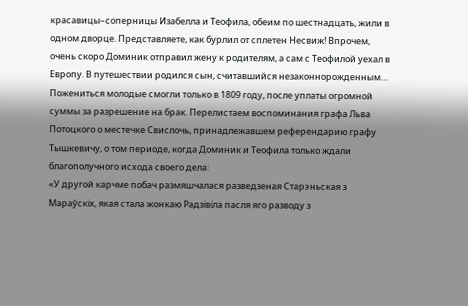красавицы–соперницы Изабелла и Теофила, обеим по шестнадцать, жили в одном дворце. Представляете, как бурлил от сплетен Несвиж! Впрочем, очень скоро Доминик отправил жену к родителям, а сам с Теофилой уехал в Европу. В путешествии родился сын, считавшийся незаконнорожденным… Пожениться молодые смогли только в 1809 году, после уплаты огромной суммы за разрешение на брак. Перелистаем воспоминания графа Льва Потоцкого о местечке Свислочь, принадлежавшем референдарию графу Тышкевичу, о том периоде, когда Доминик и Теофила только ждали благополучного исхода своего дела:
«У другой карчме побач размяшчалася разведзеная Старэньская з Мараўскiх, якая стала жонкаю Радзiвiла пасля яго разводу з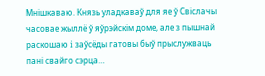Мнiшкаваю. Князь уладкаваў для яе ў Свiслачы часовае жыллё ў яўрэйскiм доме, але з пышнай раскошаю i заўсёды гатовы быў прыслужваць панi свайго сэрца…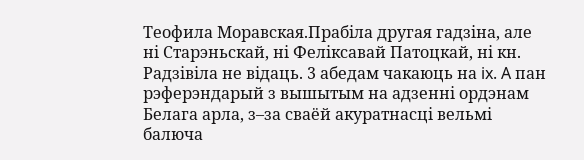Теофила Моравская.Прабiла другая гадзiна, але нi Старэньскай, нi Фелiксавай Патоцкай, нi кн. Радзiвiла не вiдаць. 3 абедам чакаюць на ix. A пан рэферэндарый з вышытым на адзеннi ордэнам Белага арла, з–за сваёй акуратнасцi вельмi балюча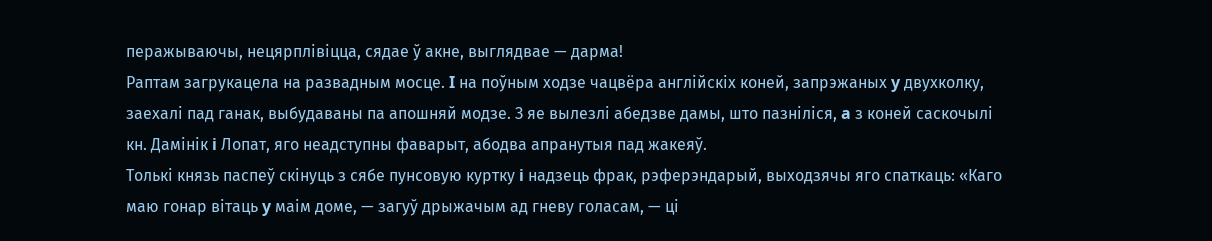перажываючы, нецярплiвiцца, сядае ў акне, выглядвае — дарма!
Раптам загрукацела на развадным мосце. I на поўным ходзе чацвёра англiйскiх коней, запрэжаных y двухколку, заехалi пад ганак, выбудаваны па апошняй модзе. З яе вылезлi абедзве дамы, што пазнiлiся, a з коней саскочылi кн. Дамiнiк i Лопат, яго неадступны фаварыт, абодва апранутыя пад жакеяў.
Толькi князь паспеў скiнуць з сябе пунсовую куртку i надзець фрак, рэферэндарый, выходзячы яго спаткаць: «Каго маю гонар вiтаць y маiм доме, — загуў дрыжачым ад гневу голасам, — цi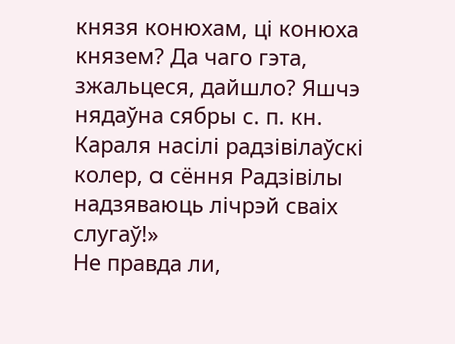князя конюхам, цi конюха князем? Да чаго гэта, зжальцеся, дайшло? Яшчэ нядаўна сябры с. п. кн. Караля насiлi радзiвiлаўскi колер, a сёння Радзiвiлы надзяваюць лiчрэй сваiх слугаў!»
Не правда ли,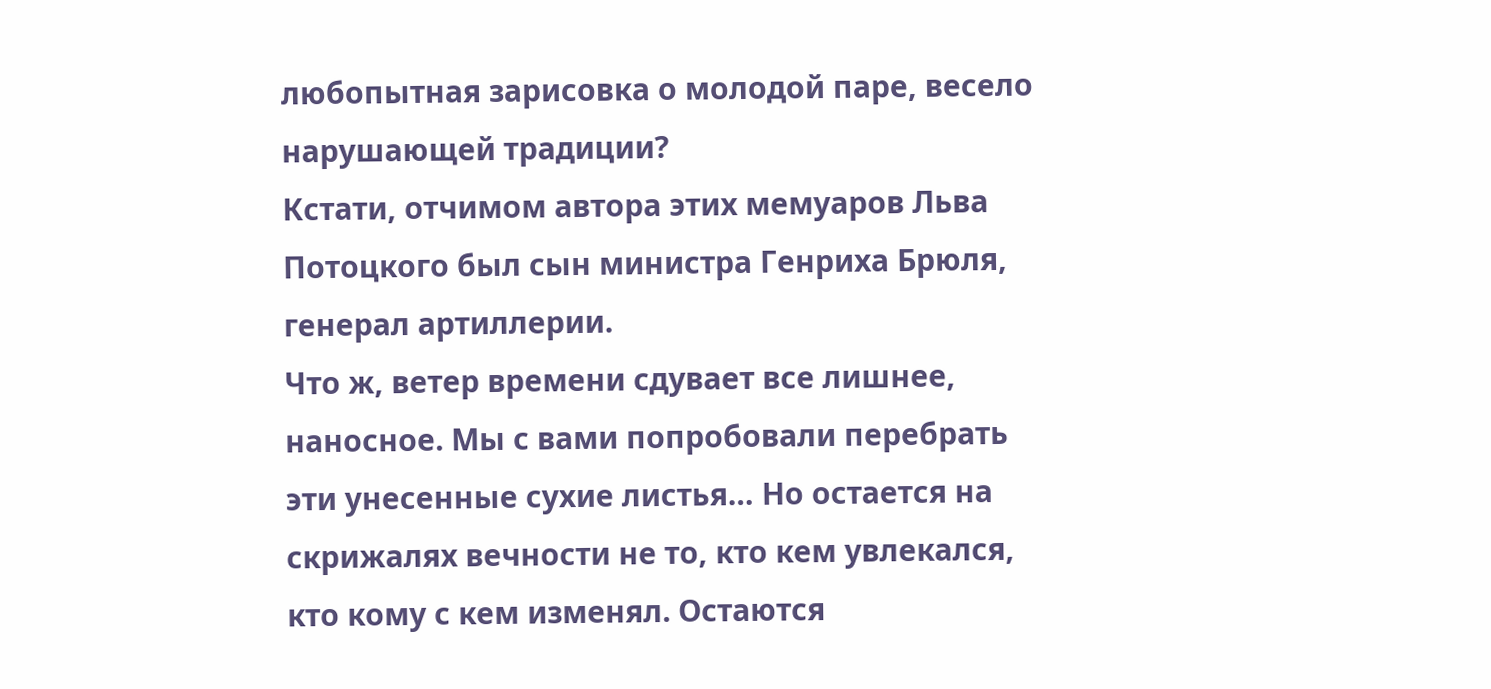любопытная зарисовка о молодой паре, весело нарушающей традиции?
Кстати, отчимом автора этих мемуаров Льва Потоцкого был сын министра Генриха Брюля, генерал артиллерии.
Что ж, ветер времени сдувает все лишнее, наносное. Мы с вами попробовали перебрать эти унесенные сухие листья… Но остается на скрижалях вечности не то, кто кем увлекался, кто кому с кем изменял. Остаются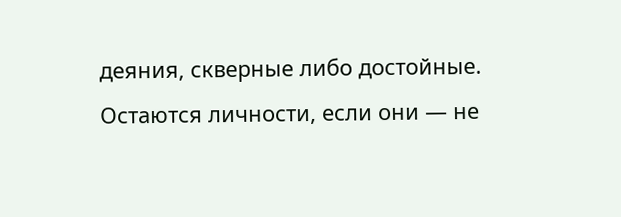деяния, скверные либо достойные. Остаются личности, если они — не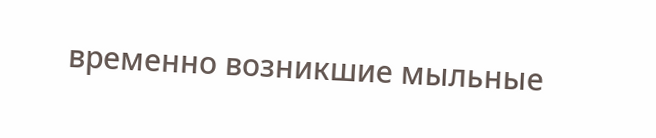временно возникшие мыльные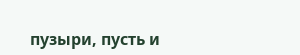пузыри, пусть и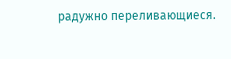радужно переливающиеся.